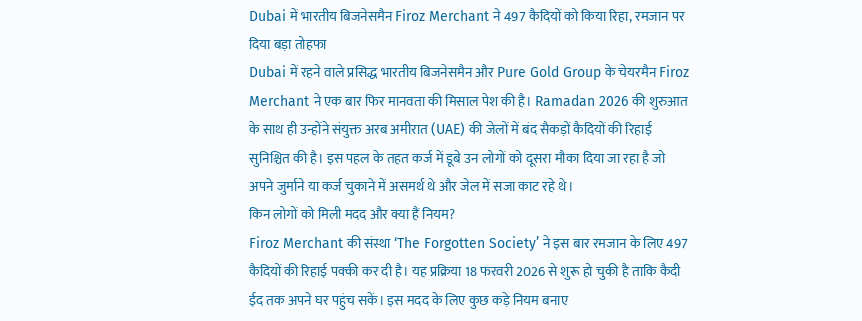Dubai में भारतीय बिजनेसमैन Firoz Merchant ने 497 कैदियों को किया रिहा, रमजान पर दिया बड़ा तोहफा
Dubai में रहने वाले प्रसिद्ध भारतीय बिजनेसमैन और Pure Gold Group के चेयरमैन Firoz Merchant ने एक बार फिर मानवता की मिसाल पेश की है। Ramadan 2026 की शुरुआत के साथ ही उन्होंने संयुक्त अरब अमीरात (UAE) की जेलों में बंद सैकड़ों कैदियों की रिहाई सुनिश्चित की है। इस पहल के तहत कर्ज में डूबे उन लोगों को दूसरा मौका दिया जा रहा है जो अपने जुर्माने या कर्ज चुकाने में असमर्थ थे और जेल में सजा काट रहे थे।
किन लोगों को मिली मदद और क्या हैं नियम?
Firoz Merchant की संस्था ‘The Forgotten Society’ ने इस बार रमजान के लिए 497 कैदियों की रिहाई पक्की कर दी है। यह प्रक्रिया 18 फरवरी 2026 से शुरू हो चुकी है ताकि कैदी ईद तक अपने घर पहुंच सकें। इस मदद के लिए कुछ कड़े नियम बनाए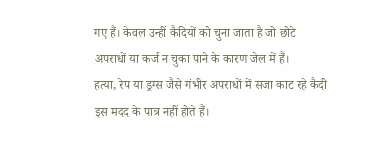गए हैं। केवल उन्हीं कैदियों को चुना जाता है जो छोटे अपराधों या कर्ज न चुका पाने के कारण जेल में हैं।
हत्या, रेप या ड्रग्स जैसे गंभीर अपराधों में सजा काट रहे कैदी इस मदद के पात्र नहीं होते हैं।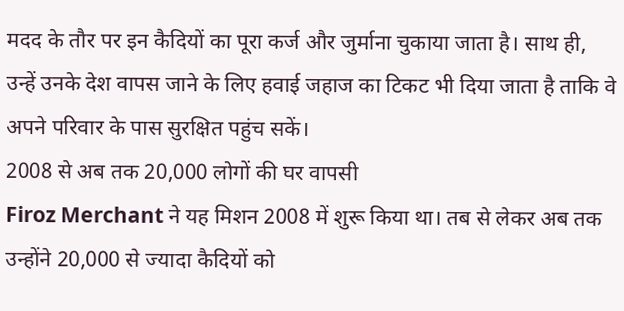मदद के तौर पर इन कैदियों का पूरा कर्ज और जुर्माना चुकाया जाता है। साथ ही, उन्हें उनके देश वापस जाने के लिए हवाई जहाज का टिकट भी दिया जाता है ताकि वे अपने परिवार के पास सुरक्षित पहुंच सकें।
2008 से अब तक 20,000 लोगों की घर वापसी
Firoz Merchant ने यह मिशन 2008 में शुरू किया था। तब से लेकर अब तक उन्होंने 20,000 से ज्यादा कैदियों को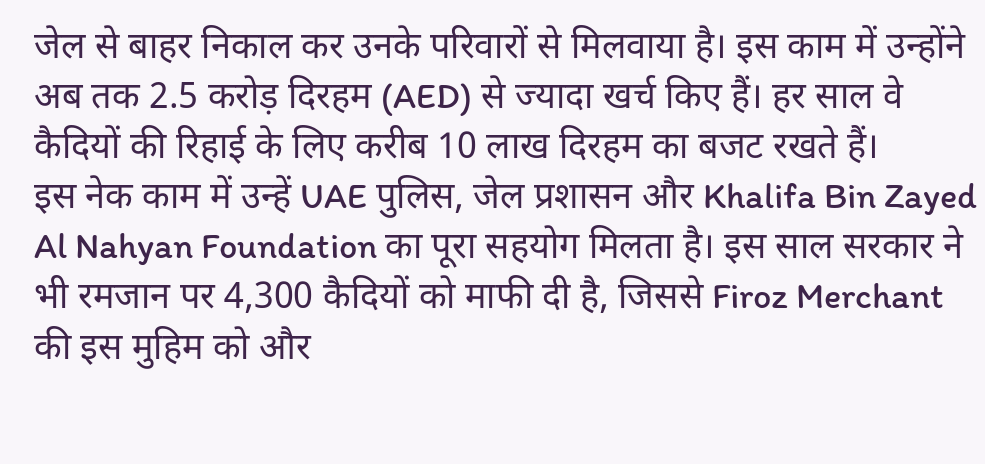जेल से बाहर निकाल कर उनके परिवारों से मिलवाया है। इस काम में उन्होंने अब तक 2.5 करोड़ दिरहम (AED) से ज्यादा खर्च किए हैं। हर साल वे कैदियों की रिहाई के लिए करीब 10 लाख दिरहम का बजट रखते हैं।
इस नेक काम में उन्हें UAE पुलिस, जेल प्रशासन और Khalifa Bin Zayed Al Nahyan Foundation का पूरा सहयोग मिलता है। इस साल सरकार ने भी रमजान पर 4,300 कैदियों को माफी दी है, जिससे Firoz Merchant की इस मुहिम को और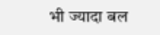भी ज्यादा बल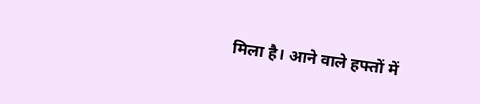मिला है। आने वाले हफ्तों में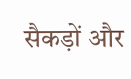सैकड़ों और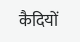कैदियों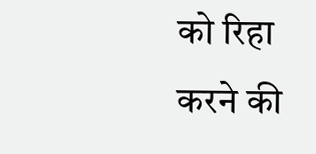को रिहा करने की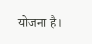योजना है।